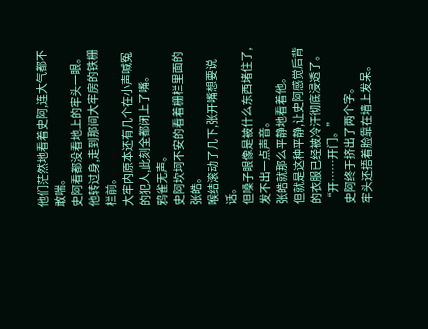他们茫然地看着史阿,连大气都不敢喘。
史阿看都没看地上的牢头一眼。
他转过身,走到那间大牢房的铁栅栏前。
大牢内原本还有几个在小声喊冤的犯人,此刻全都闭上了嘴。
鸦雀无声。
史阿坎坷不安的看着栅栏里面的张皓。
喉结滚动了几下,张开嘴想要说话。
但嗓子眼像是被什么东西堵住了,发不出一点声音。
张皓就那么平静地看着他。
但就是这种平静,让史阿感觉后背的衣服已经被冷汗彻底浸透了。
“开……开门。”
史阿终于挤出了两个字。
牢头还捂着脸靠在墙上发呆。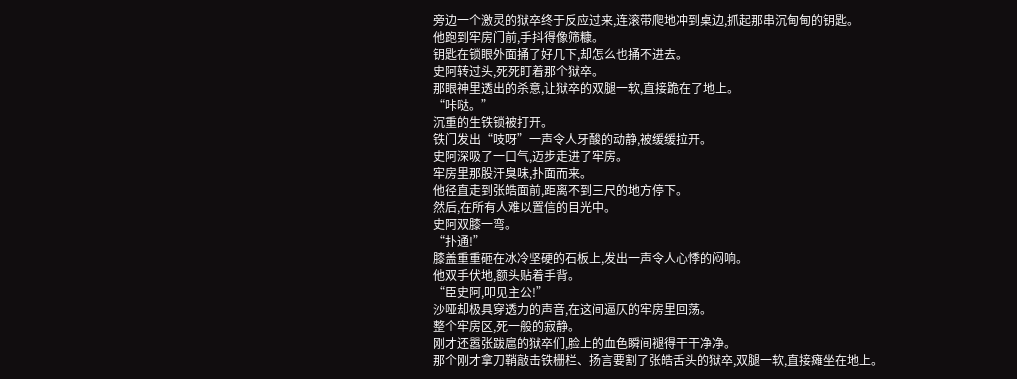旁边一个激灵的狱卒终于反应过来,连滚带爬地冲到桌边,抓起那串沉甸甸的钥匙。
他跑到牢房门前,手抖得像筛糠。
钥匙在锁眼外面捅了好几下,却怎么也捅不进去。
史阿转过头,死死盯着那个狱卒。
那眼神里透出的杀意,让狱卒的双腿一软,直接跪在了地上。
“咔哒。”
沉重的生铁锁被打开。
铁门发出“吱呀”一声令人牙酸的动静,被缓缓拉开。
史阿深吸了一口气,迈步走进了牢房。
牢房里那股汗臭味,扑面而来。
他径直走到张皓面前,距离不到三尺的地方停下。
然后,在所有人难以置信的目光中。
史阿双膝一弯。
“扑通!”
膝盖重重砸在冰冷坚硬的石板上,发出一声令人心悸的闷响。
他双手伏地,额头贴着手背。
“臣史阿,叩见主公!”
沙哑却极具穿透力的声音,在这间逼仄的牢房里回荡。
整个牢房区,死一般的寂静。
刚才还嚣张跋扈的狱卒们,脸上的血色瞬间褪得干干净净。
那个刚才拿刀鞘敲击铁栅栏、扬言要割了张皓舌头的狱卒,双腿一软,直接瘫坐在地上。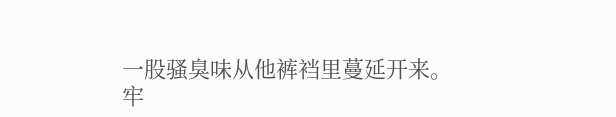一股骚臭味从他裤裆里蔓延开来。
牢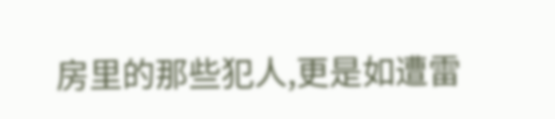房里的那些犯人,更是如遭雷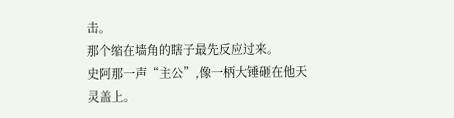击。
那个缩在墙角的瞎子最先反应过来。
史阿那一声“主公”,像一柄大锤砸在他天灵盖上。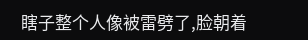瞎子整个人像被雷劈了,脸朝着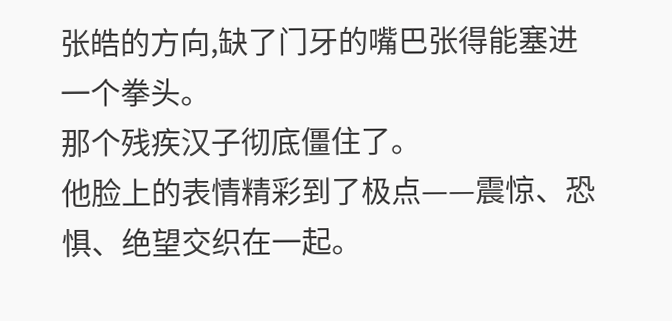张皓的方向,缺了门牙的嘴巴张得能塞进一个拳头。
那个残疾汉子彻底僵住了。
他脸上的表情精彩到了极点——震惊、恐惧、绝望交织在一起。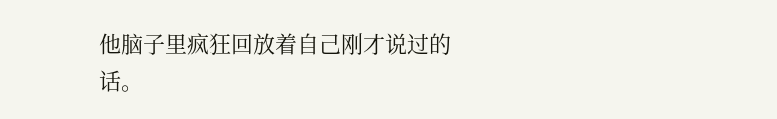他脑子里疯狂回放着自己刚才说过的话。